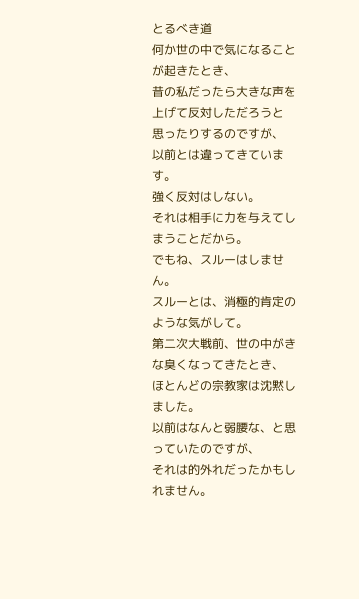とるべき道
何か世の中で気になることが起きたとき、
昔の私だったら大きな声を上げて反対しただろうと
思ったりするのですが、
以前とは違ってきています。
強く反対はしない。
それは相手に力を与えてしまうことだから。
でもね、スルーはしません。
スルーとは、消極的肯定のような気がして。
第二次大戦前、世の中がきな臭くなってきたとき、
ほとんどの宗教家は沈黙しました。
以前はなんと弱腰な、と思っていたのですが、
それは的外れだったかもしれません。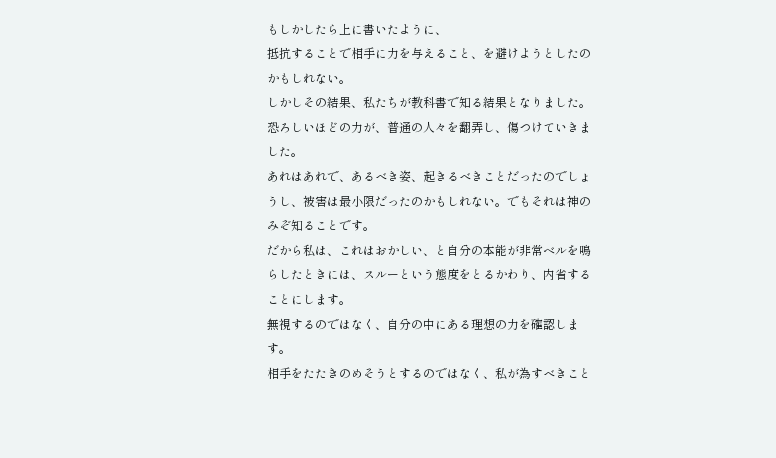もしかしたら上に書いたように、
抵抗することで相手に力を与えること、を避けようとしたのかもしれない。
しかしその結果、私たちが教科書で知る結果となりました。恐ろしいほどの力が、普通の人々を翻弄し、傷つけていきました。
あれはあれで、あるべき姿、起きるべきことだったのでしょうし、被害は最小限だったのかもしれない。でもそれは神のみぞ知ることです。
だから私は、これはおかしい、と自分の本能が非常ベルを鳴らしたときには、スルーという態度をとるかわり、内省することにします。
無視するのではなく、自分の中にある理想の力を確認します。
相手をたたきのめそうとするのではなく、私が為すべきこと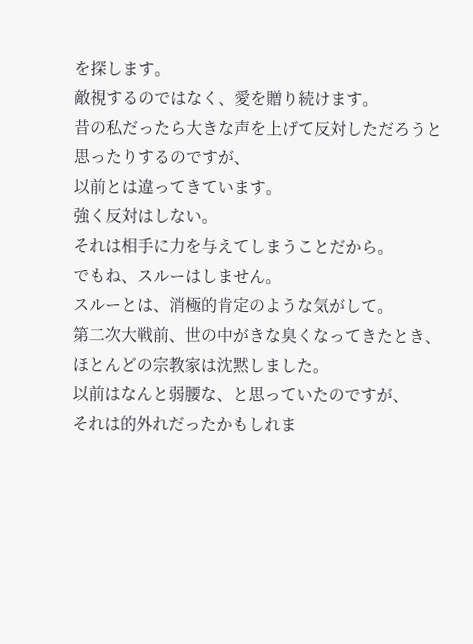を探します。
敵視するのではなく、愛を贈り続けます。
昔の私だったら大きな声を上げて反対しただろうと
思ったりするのですが、
以前とは違ってきています。
強く反対はしない。
それは相手に力を与えてしまうことだから。
でもね、スルーはしません。
スルーとは、消極的肯定のような気がして。
第二次大戦前、世の中がきな臭くなってきたとき、
ほとんどの宗教家は沈黙しました。
以前はなんと弱腰な、と思っていたのですが、
それは的外れだったかもしれま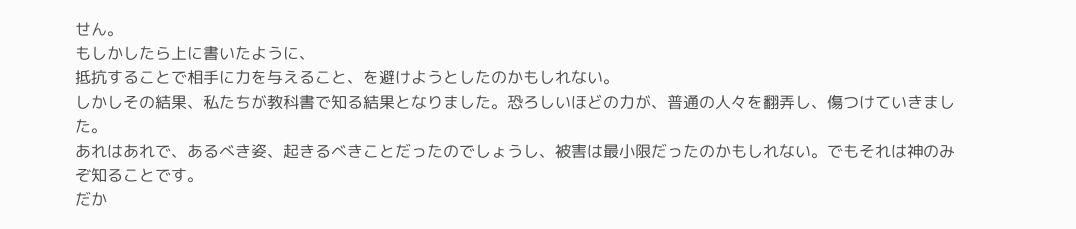せん。
もしかしたら上に書いたように、
抵抗することで相手に力を与えること、を避けようとしたのかもしれない。
しかしその結果、私たちが教科書で知る結果となりました。恐ろしいほどの力が、普通の人々を翻弄し、傷つけていきました。
あれはあれで、あるべき姿、起きるべきことだったのでしょうし、被害は最小限だったのかもしれない。でもそれは神のみぞ知ることです。
だか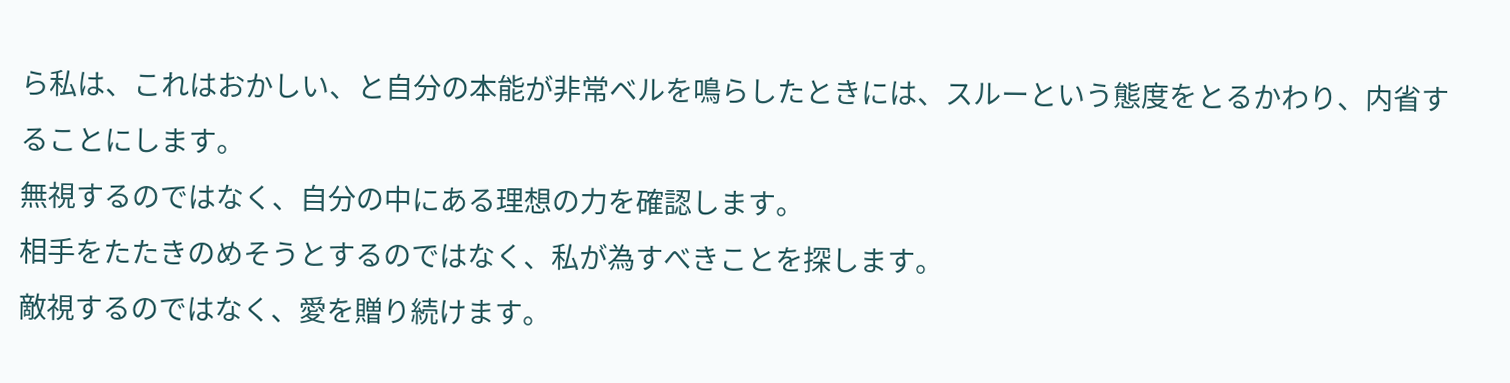ら私は、これはおかしい、と自分の本能が非常ベルを鳴らしたときには、スルーという態度をとるかわり、内省することにします。
無視するのではなく、自分の中にある理想の力を確認します。
相手をたたきのめそうとするのではなく、私が為すべきことを探します。
敵視するのではなく、愛を贈り続けます。